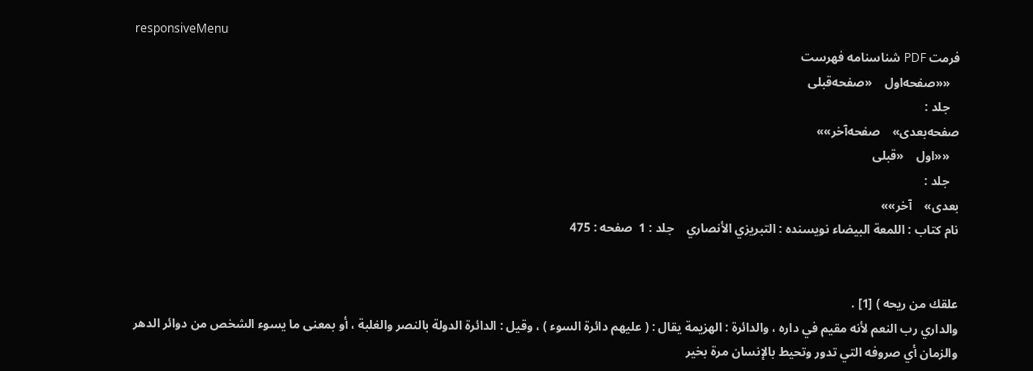responsiveMenu
فرمت PDF شناسنامه فهرست
   ««صفحه‌اول    «صفحه‌قبلی
   جلد :
صفحه‌بعدی»    صفحه‌آخر»»
   ««اول    «قبلی
   جلد :
بعدی»    آخر»»
نام کتاب : اللمعة البيضاء نویسنده : التبريزي الأنصاري    جلد : 1  صفحه : 475


علقك من ريحه ) [1] .
والداري رب النعم لأنه مقيم في داره ، والدائرة : الهزيمة يقال : ( عليهم دائرة السوء ) ، وقيل : الدائرة الدولة بالنصر والغلبة ، أو بمعنى ما يسوء الشخص من دوائر الدهر والزمان أي صروفه التي تدور وتحيط بالإنسان مرة بخير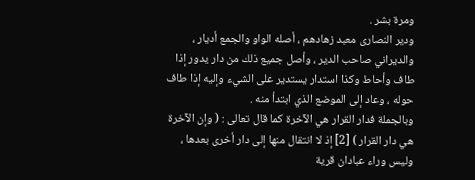ومرة بشر .
ودير النصارى معبد زهادهم ، أصله الواو والجمع أديار ، والديراني صاحب الدير ، وأصل جميع ذلك من دار يدور إذا طاف وأحاط وكذا استدار يستدير على الشيء وإليه إذا طاف حوله ، وعاد إلى الموضع الذي ابتدأ منه .
وبالجملة فدار القرار هي الآخرة كما قال تعالى : ( وإن الآخرة هي دار القرار ) [2] إذ لا انتقال منها إلى دار أخرى بعدها ، وليس وراء عبادان قرية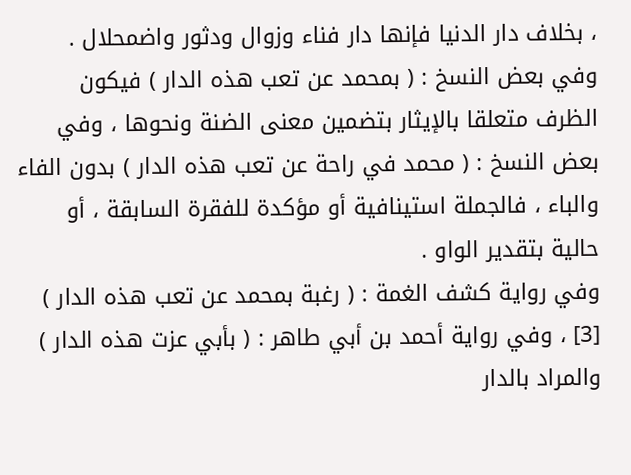، بخلاف دار الدنيا فإنها دار فناء وزوال ودثور واضمحلال .
وفي بعض النسخ : ( بمحمد عن تعب هذه الدار ) فيكون الظرف متعلقا بالإيثار بتضمين معنى الضنة ونحوها ، وفي بعض النسخ : ( محمد في راحة عن تعب هذه الدار ) بدون الفاء والباء ، فالجملة استينافية أو مؤكدة للفقرة السابقة ، أو حالية بتقدير الواو .
وفي رواية كشف الغمة : ( رغبة بمحمد عن تعب هذه الدار ) [3] ، وفي رواية أحمد بن أبي طاهر : ( بأبي عزت هذه الدار ) والمراد بالدار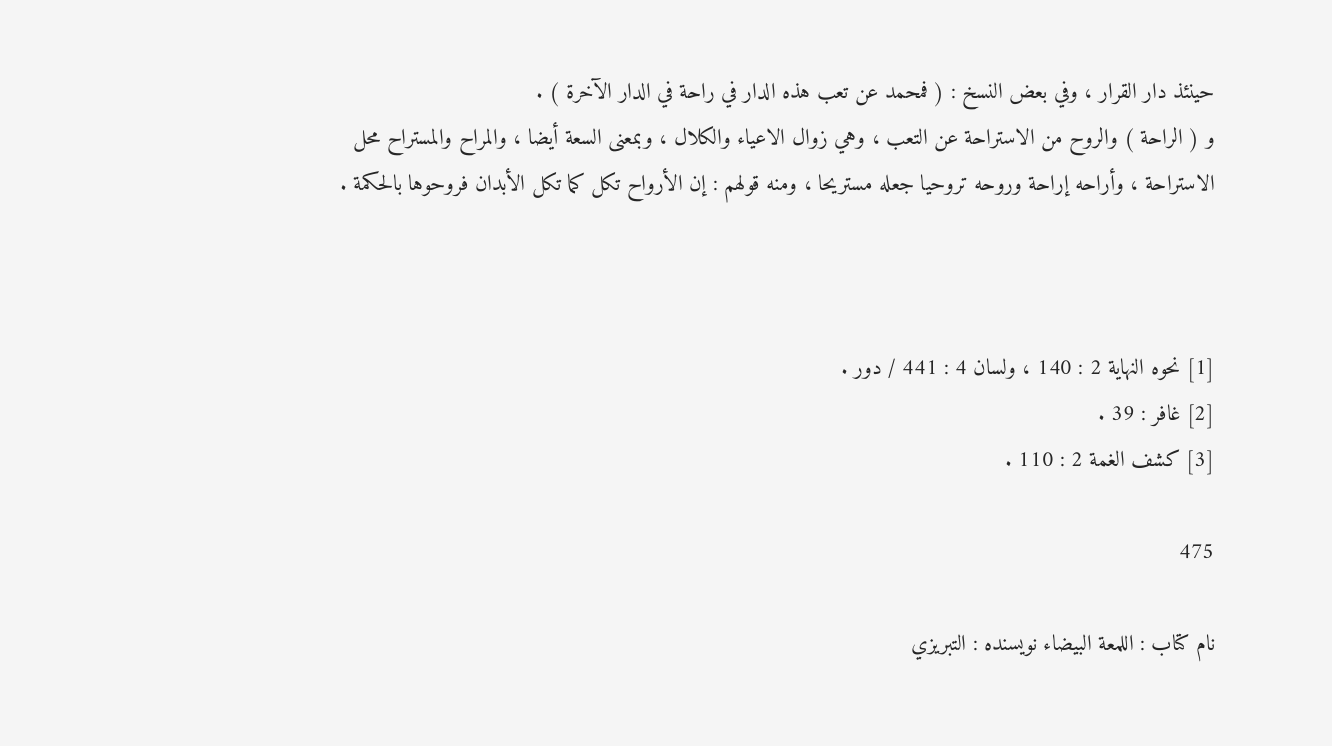حينئذ دار القرار ، وفي بعض النسخ : ( فمحمد عن تعب هذه الدار في راحة في الدار الآخرة ) .
و ( الراحة ) والروح من الاستراحة عن التعب ، وهي زوال الاعياء والكلال ، وبمعنى السعة أيضا ، والمراح والمستراح محل الاستراحة ، وأراحه إراحة وروحه تروحيا جعله مستريحا ، ومنه قولهم : إن الأرواح تكل كما تكل الأبدان فروحوها بالحكمة .



[1] نحوه النهاية 2 : 140 ، ولسان 4 : 441 / دور .
[2] غافر : 39 .
[3] كشف الغمة 2 : 110 .

475

نام کتاب : اللمعة البيضاء نویسنده : التبريزي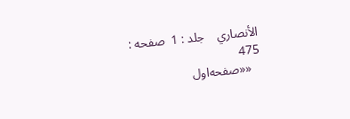الأنصاري    جلد : 1  صفحه : 475
   ««صفحه‌اول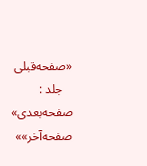«صفحه‌قبلی
   جلد :
صفحه‌بعدی»    صفحه‌آخر»»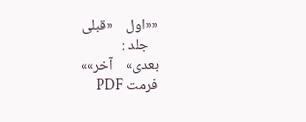««اول    «قبلی
   جلد :
بعدی»    آخر»»
فرمت PDF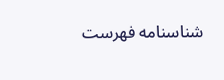شناسنامه فهرست